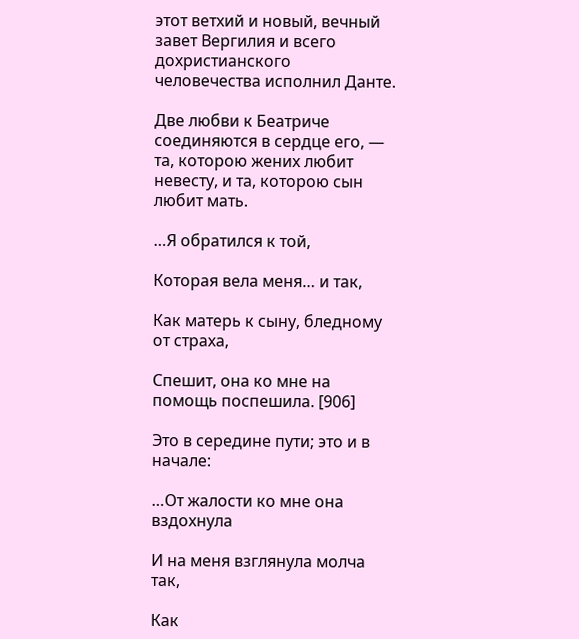этот ветхий и новый, вечный завет Вергилия и всего дохристианского человечества исполнил Данте.

Две любви к Беатриче соединяются в сердце его, — та, которою жених любит невесту, и та, которою сын любит мать.

…Я обратился к той,

Которая вела меня… и так,

Как матерь к сыну, бледному от страха,

Спешит, она ко мне на помощь поспешила. [906]

Это в середине пути; это и в начале:

…От жалости ко мне она вздохнула

И на меня взглянула молча так,

Как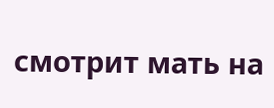смотрит мать на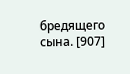бредящего сына. [907]